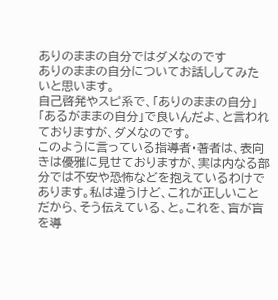ありのままの自分ではダメなのです
ありのままの自分についてお話ししてみたいと思います。
自己啓発やスピ系で、「ありのままの自分」「あるがままの自分」で良いんだよ、と言われておりますが、ダメなのです。
このように言っている指導者・著者は、表向きは優雅に見せておりますが、実は内なる部分では不安や恐怖などを抱えているわけであります。私は違うけど、これが正しいことだから、そう伝えている、と。これを、盲が盲を導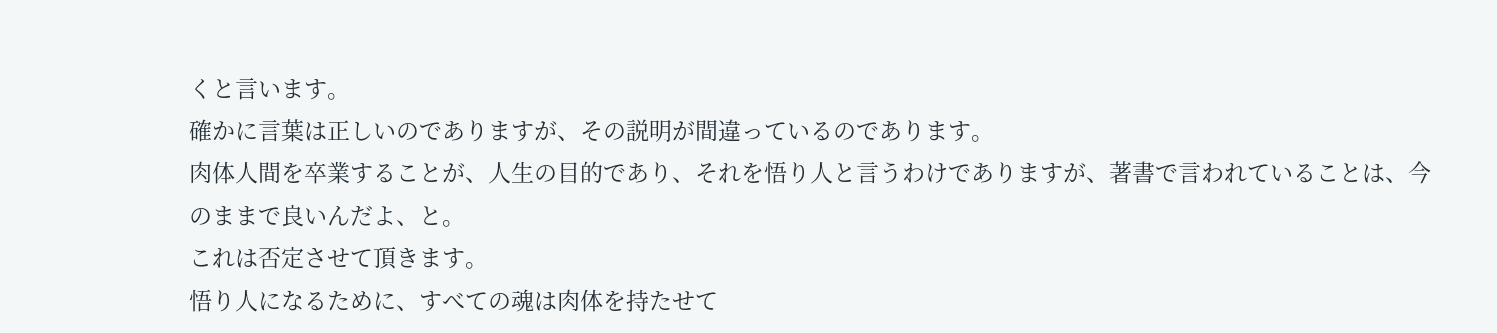くと言います。
確かに言葉は正しいのでありますが、その説明が間違っているのであります。
肉体人間を卒業することが、人生の目的であり、それを悟り人と言うわけでありますが、著書で言われていることは、今のままで良いんだよ、と。
これは否定させて頂きます。
悟り人になるために、すべての魂は肉体を持たせて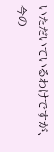いただいているわけですが、今の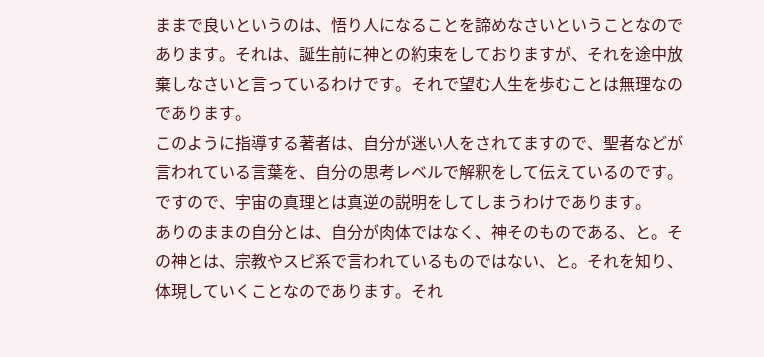ままで良いというのは、悟り人になることを諦めなさいということなのであります。それは、誕生前に神との約束をしておりますが、それを途中放棄しなさいと言っているわけです。それで望む人生を歩むことは無理なのであります。
このように指導する著者は、自分が迷い人をされてますので、聖者などが言われている言葉を、自分の思考レベルで解釈をして伝えているのです。ですので、宇宙の真理とは真逆の説明をしてしまうわけであります。
ありのままの自分とは、自分が肉体ではなく、神そのものである、と。その神とは、宗教やスピ系で言われているものではない、と。それを知り、体現していくことなのであります。それ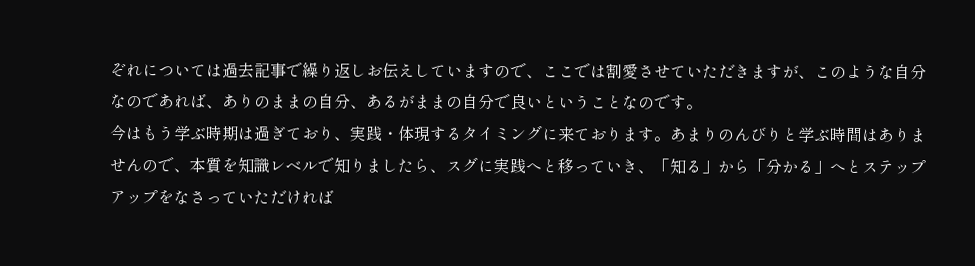ぞれについては過去記事で繰り返しお伝えしていますので、ここでは割愛させていただきますが、このような自分なのであれば、ありのままの自分、あるがままの自分で良いということなのです。
今はもう学ぶ時期は過ぎており、実践・体現するタイミングに来ております。あまりのんびりと学ぶ時間はありませんので、本質を知識レベルで知りましたら、スグに実践へと移っていき、「知る」から「分かる」へとステップアップをなさっていただければ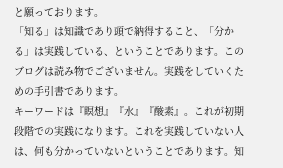と願っております。
「知る」は知識であり頭で納得すること、「分かる」は実践している、ということであります。このブログは読み物でございません。実践をしていくための手引書であります。
キーワードは『瞑想』『水』『酸素』。これが初期段階での実践になります。これを実践していない人は、何も分かっていないということであります。知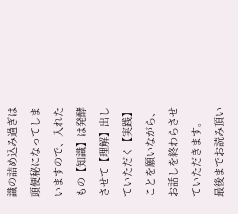識の詰め込み過ぎは頭便秘になってしまいますので、入れたもの【知識】は発酵させて【理解】出していただく【実践】ことを願いながら、お話しを終わらさせていただきます。
最後までお読み頂い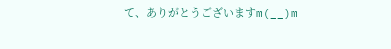て、ありがとうございますm(__)m